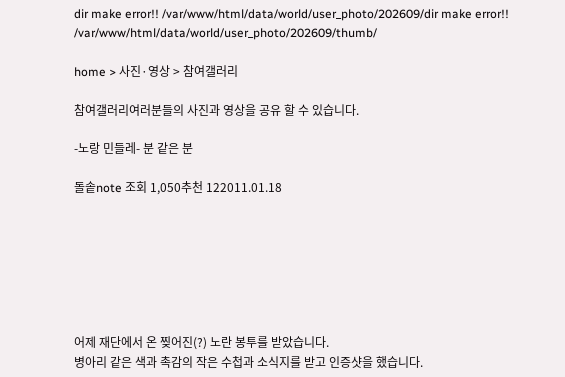dir make error!! /var/www/html/data/world/user_photo/202609/dir make error!! /var/www/html/data/world/user_photo/202609/thumb/

home > 사진·영상 > 참여갤러리

참여갤러리여러분들의 사진과 영상을 공유 할 수 있습니다.

-노랑 민들레- 분 같은 분

돌솥note 조회 1,050추천 122011.01.18







어제 재단에서 온 찢어진(?) 노란 봉투를 받았습니다.
병아리 같은 색과 촉감의 작은 수첩과 소식지를 받고 인증샷을 했습니다.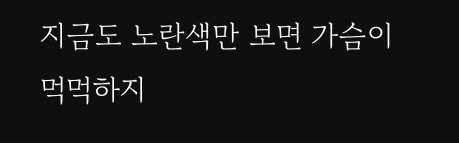지금도 노란색만 보면 가슴이 먹먹하지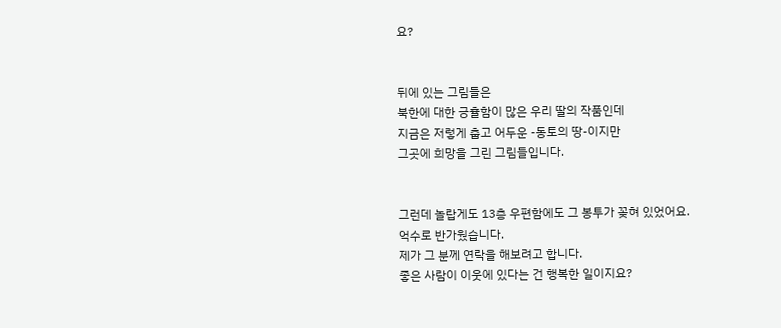요?


뒤에 있는 그림들은
북한에 대한 긍휼함이 많은 우리 딸의 작품인데
지금은 저렇게 춥고 어두운 -동토의 땅-이지만
그곳에 희망을 그린 그림들입니다.


그런데 놀랍게도 13층 우편함에도 그 봉투가 꽂혀 있었어요.
억수로 반가웠습니다.
제가 그 분께 연락을 해보려고 합니다.
좋은 사람이 이웃에 있다는 건 행복한 일이지요?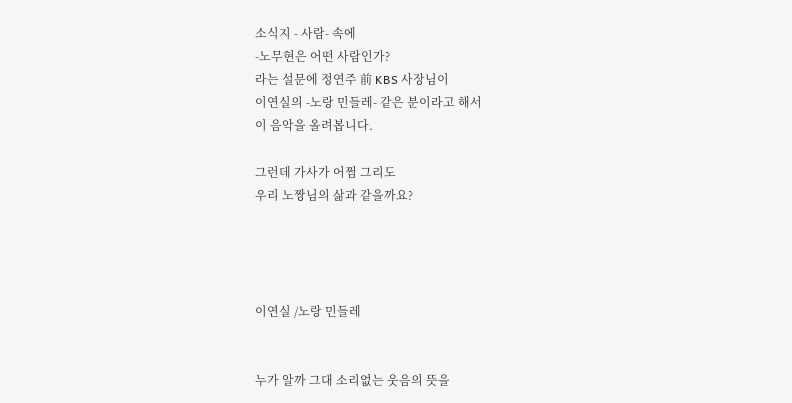소식지 - 사람- 속에
-노무현은 어떤 사람인가?
라는 설문에 정연주 前 KBS 사장님이
이연실의 -노랑 민들레- 같은 분이라고 해서
이 음악을 올려봅니다.

그런데 가사가 어쩜 그리도
우리 노짱님의 삶과 같을까요?




이연실 /노랑 민들레


누가 알까 그대 소리없는 웃음의 뜻을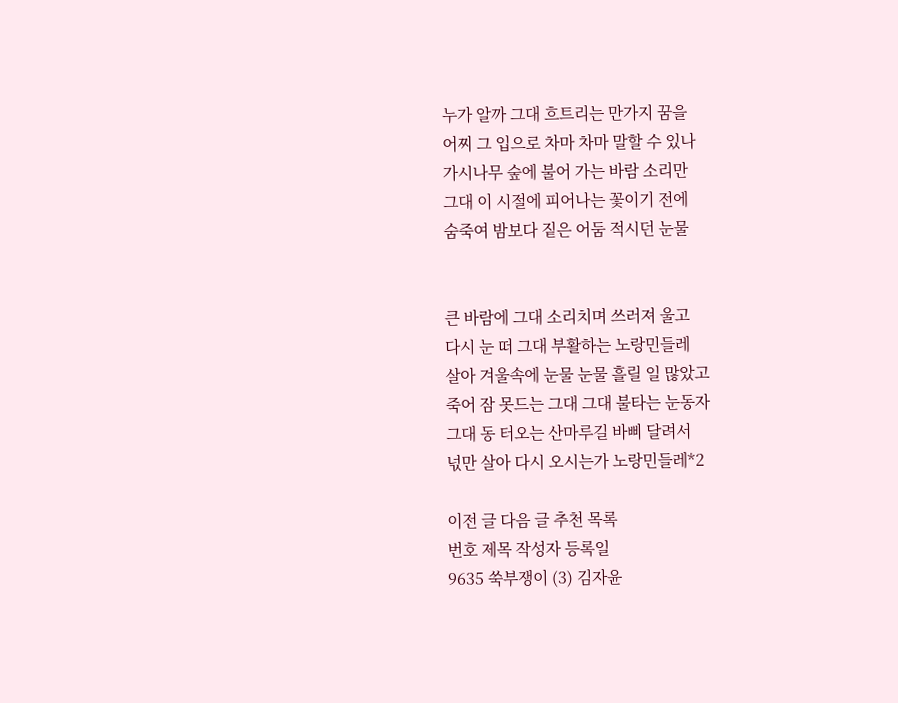누가 알까 그대 흐트리는 만가지 꿈을
어찌 그 입으로 차마 차마 말할 수 있나
가시나무 숲에 불어 가는 바람 소리만
그대 이 시절에 피어나는 꽃이기 전에
숨죽여 밤보다 짙은 어둠 적시던 눈물


큰 바람에 그대 소리치며 쓰러져 울고
다시 눈 떠 그대 부활하는 노랑민들레
살아 겨울속에 눈물 눈물 흘릴 일 많았고
죽어 잠 못드는 그대 그대 불타는 눈동자
그대 동 터오는 산마루길 바삐 달려서
넋만 살아 다시 오시는가 노랑민들레*2

이전 글 다음 글 추천 목록
번호 제목 작성자 등록일
9635 쑥부쟁이 (3) 김자윤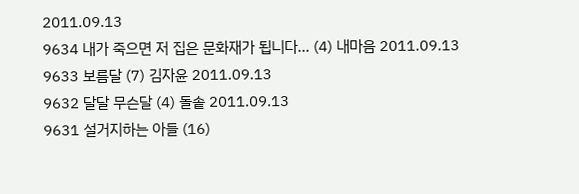2011.09.13
9634 내가 죽으면 저 집은 문화재가 됩니다... (4) 내마음 2011.09.13
9633 보름달 (7) 김자윤 2011.09.13
9632 달달 무슨달 (4) 돌솥 2011.09.13
9631 설거지하는 아들 (16)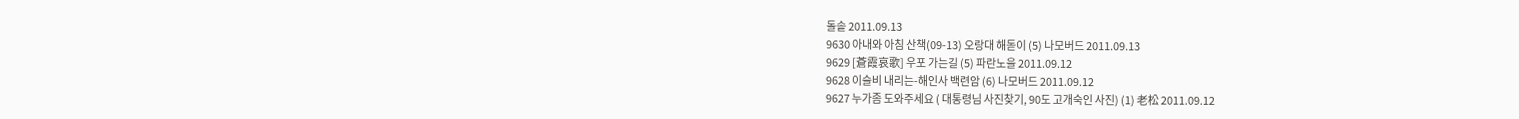돌솥 2011.09.13
9630 아내와 아침 산책(09-13) 오랑대 해돋이 (5) 나모버드 2011.09.13
9629 [蒼霞哀歌] 우포 가는길 (5) 파란노을 2011.09.12
9628 이슬비 내리는-해인사 백련암 (6) 나모버드 2011.09.12
9627 누가좀 도와주세요 ( 대통령님 사진찾기, 90도 고개숙인 사진) (1) 老松 2011.09.12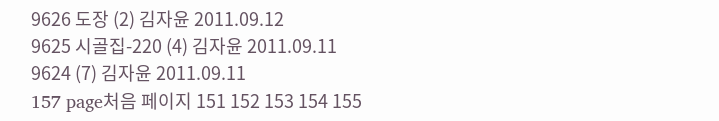9626 도장 (2) 김자윤 2011.09.12
9625 시골집-220 (4) 김자윤 2011.09.11
9624 (7) 김자윤 2011.09.11
157 page처음 페이지 151 152 153 154 155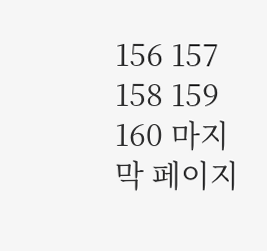156 157 158 159 160 마지막 페이지